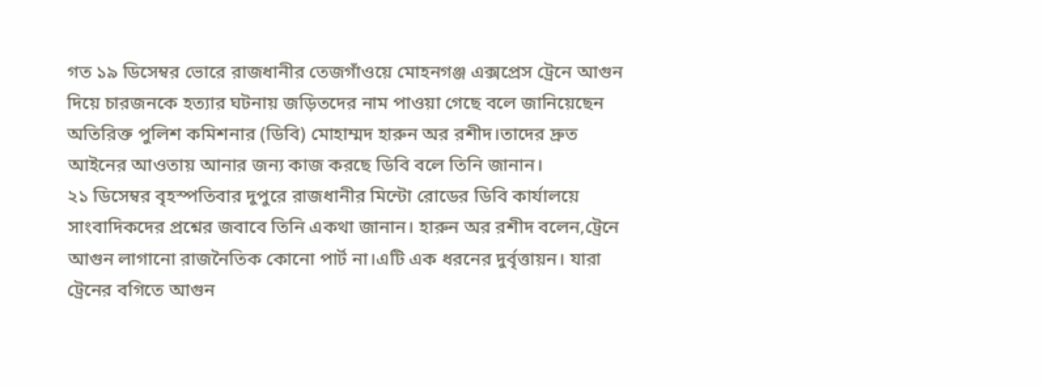গত ১৯ ডিসেম্বর ভোরে রাজধানীর তেজগাঁওয়ে মোহনগঞ্জ এক্সপ্রেস ট্রেনে আগুন দিয়ে চারজনকে হত্যার ঘটনায় জড়িতদের নাম পাওয়া গেছে বলে জানিয়েছেন অতিরিক্ত পুলিশ কমিশনার (ডিবি) মোহাম্মদ হারুন অর রশীদ।তাদের দ্রুত আইনের আওতায় আনার জন্য কাজ করছে ডিবি বলে তিনি জানান।
২১ ডিসেম্বর বৃহস্পতিবার দুপুরে রাজধানীর মিন্টো রোডের ডিবি কার্যালয়ে সাংবাদিকদের প্রশ্নের জবাবে তিনি একথা জানান। হারুন অর রশীদ বলেন,ট্রেনে আগুন লাগানো রাজনৈতিক কোনো পার্ট না।এটি এক ধরনের দুর্বৃত্তায়ন। যারা ট্রেনের বগিতে আগুন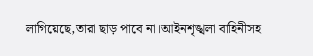লাগিয়েছে,তারা ছাড় পাবে না।আইনশৃঙ্খলা বাহিনীসহ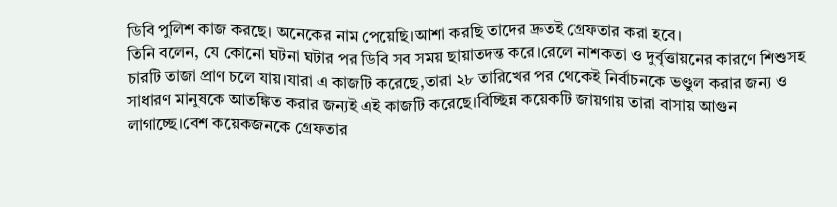ডিবি পুলিশ কাজ করছে। অনেকের নাম পেয়েছি।আশা করছি তাদের দ্রুতই গ্রেফতার করা হবে।
তিনি বলেন, যে কোনো ঘটনা ঘটার পর ডিবি সব সময় ছায়াতদন্ত করে।রেলে নাশকতা ও দুর্বৃত্তায়নের কারণে শিশুসহ চারটি তাজা প্রাণ চলে যায়।যারা এ কাজটি করেছে,তারা ২৮ তারিখের পর থেকেই নির্বাচনকে ভণ্ডুল করার জন্য ও সাধারণ মানুষকে আতঙ্কিত করার জন্যই এই কাজটি করেছে।বিচ্ছিন্ন কয়েকটি জায়গায় তারা বাসায় আগুন লাগাচ্ছে।বেশ কয়েকজনকে গ্রেফতার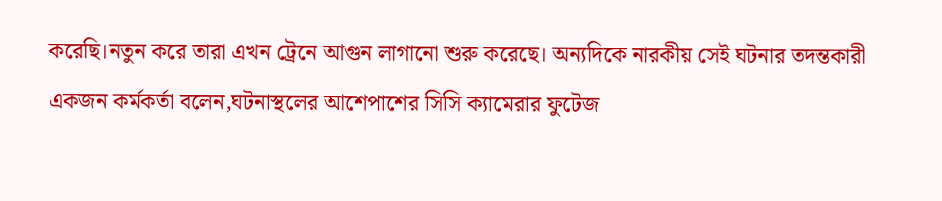করেছি।নতুন করে তারা এখন ট্রেনে আগুন লাগানো শুরু করেছে। অন্যদিকে নারকীয় সেই ঘটনার তদন্তকারী একজন কর্মকর্তা বলেন,ঘটনাস্থলের আশেপাশের সিসি ক্যামেরার ফুটেজ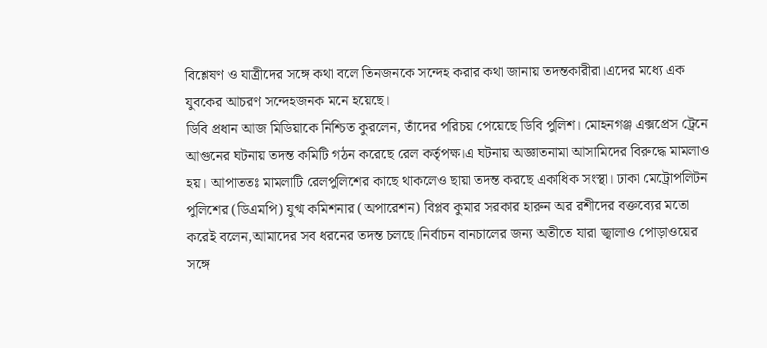বিশ্লেষণ ও যাত্রীদের সঙ্গে কথা বলে তিনজনকে সন্দেহ করার কথা জানায় তদন্তকারীরা।এদের মধ্যে এক যুবকের আচরণ সন্দেহজনক মনে হয়েছে।
ডিবি প্রধান আজ মিডিয়াকে নিশ্চিত কুরলেন, তাঁদের পরিচয় পেয়েছে ডিবি পুলিশ। মোহনগঞ্জ এক্সপ্রেস ট্রেনে আগুনের ঘটনায় তদন্ত কমিটি গঠন করেছে রেল কর্তৃপক্ষ।এ ঘটনায় অজ্ঞাতনামা আসামিদের বিরুদ্ধে মামলাও হয়। আপাততঃ মামলাটি রেলপুলিশের কাছে থাকলেও ছায়া তদন্ত করছে একাধিক সংস্থা। ঢাকা মেট্রোপলিটন পুলিশের (ডিএমপি) যুগ্ম কমিশনার (অপারেশন) বিপ্লব কুমার সরকার হারুন অর রশীদের বক্তব্যের মতো করেই বলেন,আমাদের সব ধরনের তদন্ত চলছে।নির্বাচন বানচালের জন্য অতীতে যারা জ্বালাও পোড়াওয়ের সঙ্গে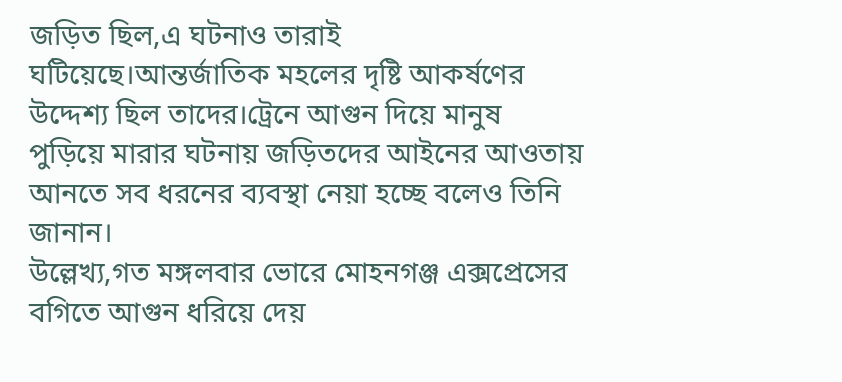জড়িত ছিল,এ ঘটনাও তারাই ঘটিয়েছে।আন্তর্জাতিক মহলের দৃষ্টি আকর্ষণের উদ্দেশ্য ছিল তাদের।ট্রেনে আগুন দিয়ে মানুষ পুড়িয়ে মারার ঘটনায় জড়িতদের আইনের আওতায় আনতে সব ধরনের ব্যবস্থা নেয়া হচ্ছে বলেও তিনি জানান।
উল্লেখ্য,গত মঙ্গলবার ভোরে মোহনগঞ্জ এক্সপ্রেসের বগিতে আগুন ধরিয়ে দেয়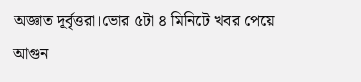অজ্ঞাত দূর্বৃত্তরা।ভোর ৫টা ৪ মিনিটে খবর পেয়ে আগুন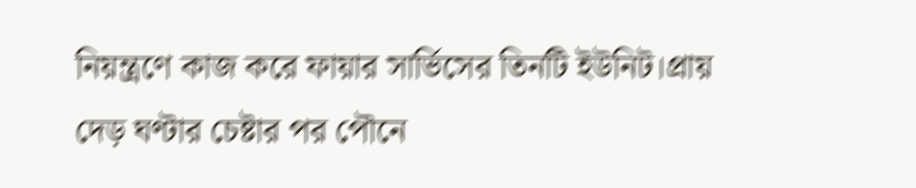নিয়ন্ত্রণে কাজ করে ফায়ার সার্ভিসের তিনটি ইউনিট।প্রায় দেড় ঘণ্টার চেষ্টার পর পৌনে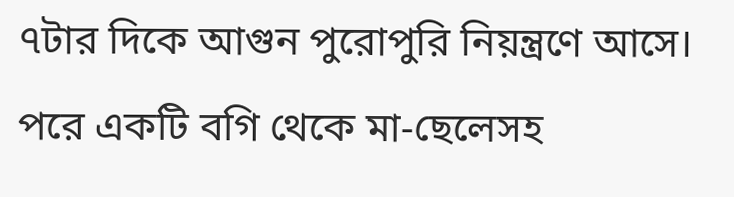৭টার দিকে আগুন পুরোপুরি নিয়ন্ত্রণে আসে। পরে একটি বগি থেকে মা-ছেলেসহ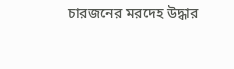চারজনের মরদেহ উদ্ধার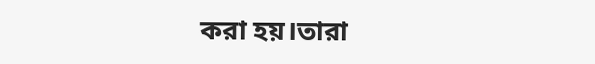করা হয়।তারা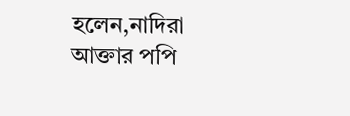হলেন,নাদিরা আক্তার পপি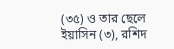(৩৫) ও তার ছেলে ইয়াসিন (৩), রশিদ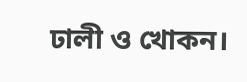ঢালী ও খোকন।